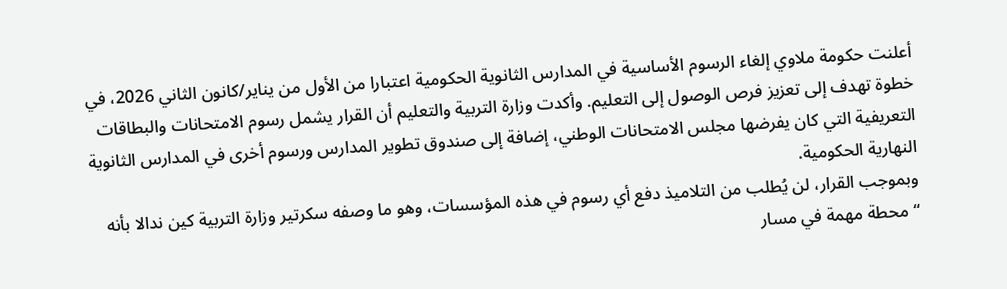أعلنت حكومة ملاوي إلغاء الرسوم الأساسية في المدارس الثانوية الحكومية اعتبارا من الأول من يناير/كانون الثاني 2026، في خطوة تهدف إلى تعزيز فرص الوصول إلى التعليم. وأكدت وزارة التربية والتعليم أن القرار يشمل رسوم الامتحانات والبطاقات التعريفية التي كان يفرضها مجلس الامتحانات الوطني، إضافة إلى صندوق تطوير المدارس ورسوم أخرى في المدارس الثانوية النهارية الحكومية.
وبموجب القرار، لن يُطلب من التلاميذ دفع أي رسوم في هذه المؤسسات، وهو ما وصفه سكرتير وزارة التربية كين ندالا بأنه “محطة مهمة في مسار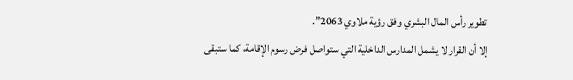تطوير رأس المال البشري وفق رؤية ملاوي 2063”.
إلا أن القرار لا يشمل المدارس الداخلية التي ستواصل فرض رسوم الإقامة، كما ستبقى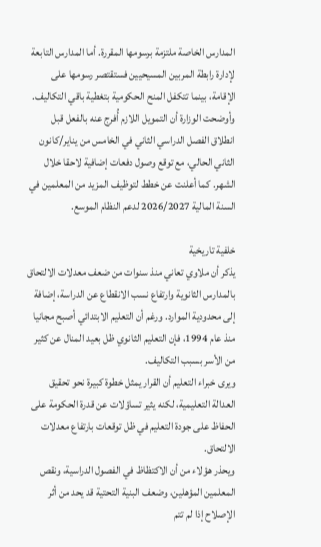المدارس الخاصة ملتزمة برسومها المقررة. أما المدارس التابعة لإدارة رابطة المربين المسيحيين فستقتصر رسومها على الإقامة، بينما تتكفل المنح الحكومية بتغطية باقي التكاليف.
وأوضحت الوزارة أن التمويل اللازم أُفرج عنه بالفعل قبل انطلاق الفصل الدراسي الثاني في الخامس من يناير/كانون الثاني الحالي، مع توقع وصول دفعات إضافية لاحقا خلال الشهر. كما أعلنت عن خطط لتوظيف المزيد من المعلمين في السنة المالية 2026/2027 لدعم النظام الموسع.

خلفية تاريخية
يذكر أن ملاوي تعاني منذ سنوات من ضعف معدلات الالتحاق بالمدارس الثانوية وارتفاع نسب الانقطاع عن الدراسة، إضافة إلى محدودية الموارد. ورغم أن التعليم الابتدائي أصبح مجانيا منذ عام 1994، فإن التعليم الثانوي ظل بعيد المنال عن كثير من الأسر بسبب التكاليف.
ويرى خبراء التعليم أن القرار يمثل خطوة كبيرة نحو تحقيق العدالة التعليمية، لكنه يثير تساؤلات عن قدرة الحكومة على الحفاظ على جودة التعليم في ظل توقعات بارتفاع معدلات الالتحاق.
ويحذر هؤلاء من أن الاكتظاظ في الفصول الدراسية، ونقص المعلمين المؤهلين، وضعف البنية التحتية قد يحد من أثر الإصلاح إذا لم تتم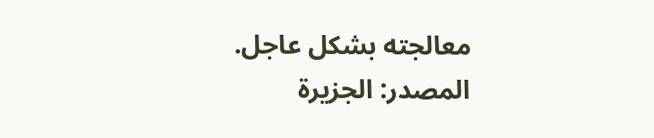معالجته بشكل عاجل.
المصدر: الجزيرة